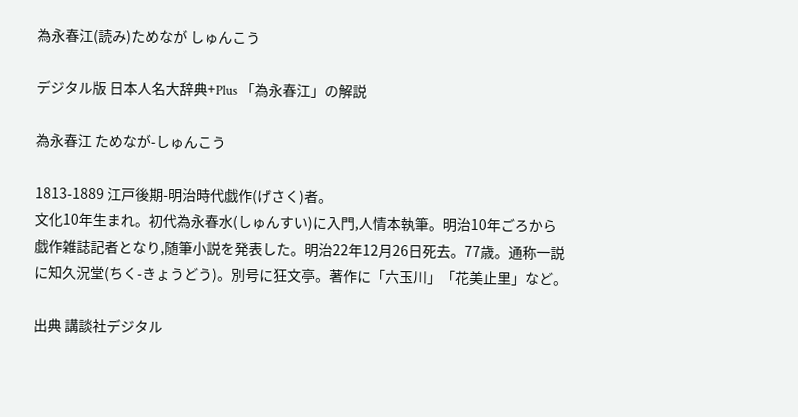為永春江(読み)ためなが しゅんこう

デジタル版 日本人名大辞典+Plus 「為永春江」の解説

為永春江 ためなが-しゅんこう

1813-1889 江戸後期-明治時代戯作(げさく)者。
文化10年生まれ。初代為永春水(しゅんすい)に入門,人情本執筆。明治10年ごろから戯作雑誌記者となり,随筆小説を発表した。明治22年12月26日死去。77歳。通称一説に知久況堂(ちく-きょうどう)。別号に狂文亭。著作に「六玉川」「花美止里」など。

出典 講談社デジタル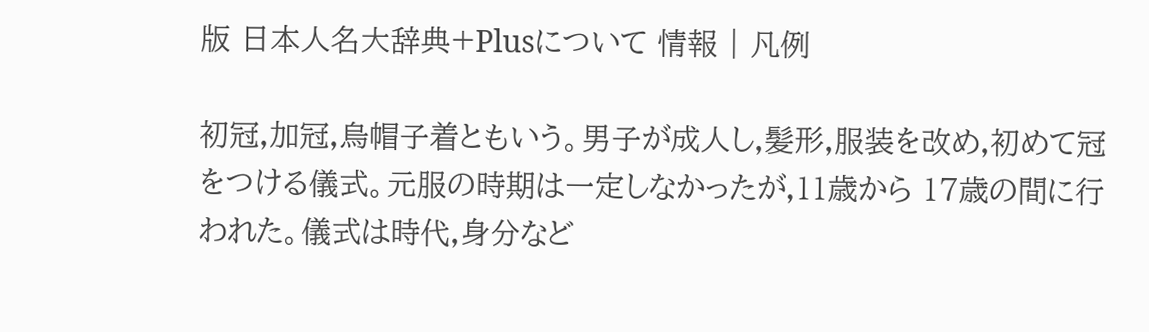版 日本人名大辞典+Plusについて 情報 | 凡例

初冠,加冠,烏帽子着ともいう。男子が成人し,髪形,服装を改め,初めて冠をつける儀式。元服の時期は一定しなかったが,11歳から 17歳の間に行われた。儀式は時代,身分など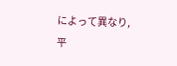によって異なり,平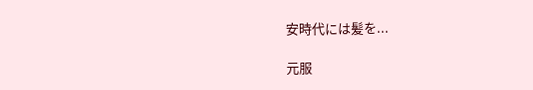安時代には髪を...

元服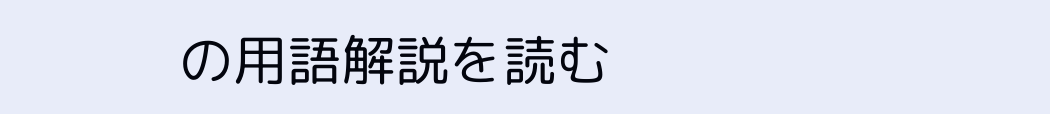の用語解説を読む